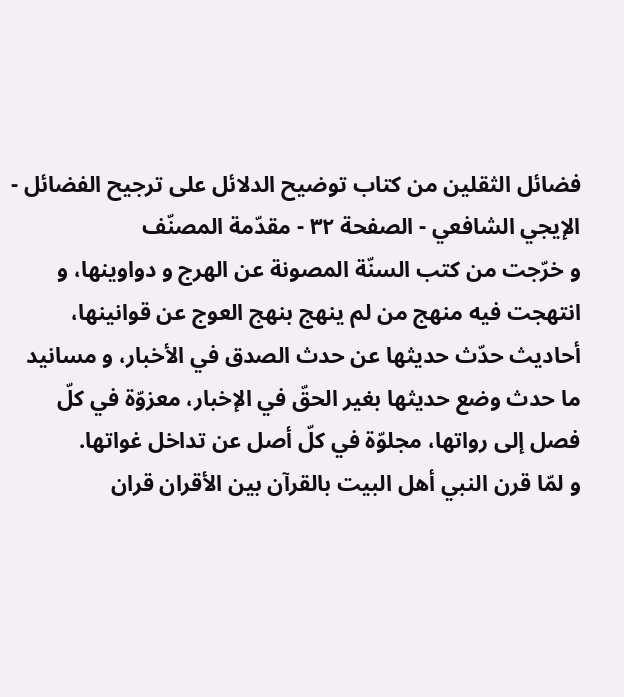فضائل الثقلين من كتاب توضيح الدلائل على ترجيح الفضائل - الإيجي الشافعي - الصفحة ٣٢ - مقدّمة المصنّف
و خرّجت من كتب السنّة المصونة عن الهرج و دواوينها، و انتهجت فيه منهج من لم ينهج بنهج العوج عن قوانينها، أحاديث حدّث حديثها عن حدث الصدق في الأخبار، و مسانيد ما حدث وضع حديثها بغير الحقّ في الإخبار، معزوّة في كلّ فصل إلى رواتها، مجلوّة في كلّ أصل عن تداخل غواتها.
و لمّا قرن النبي أهل البيت بالقرآن بين الأقران قران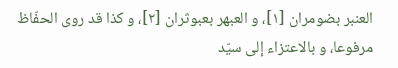العنبر بضومران [١]، و العبهر بعبوثران [٢]، و كذا قد روى الحفّاظ مرفوعا، و بالاعتزاء إلى سيّد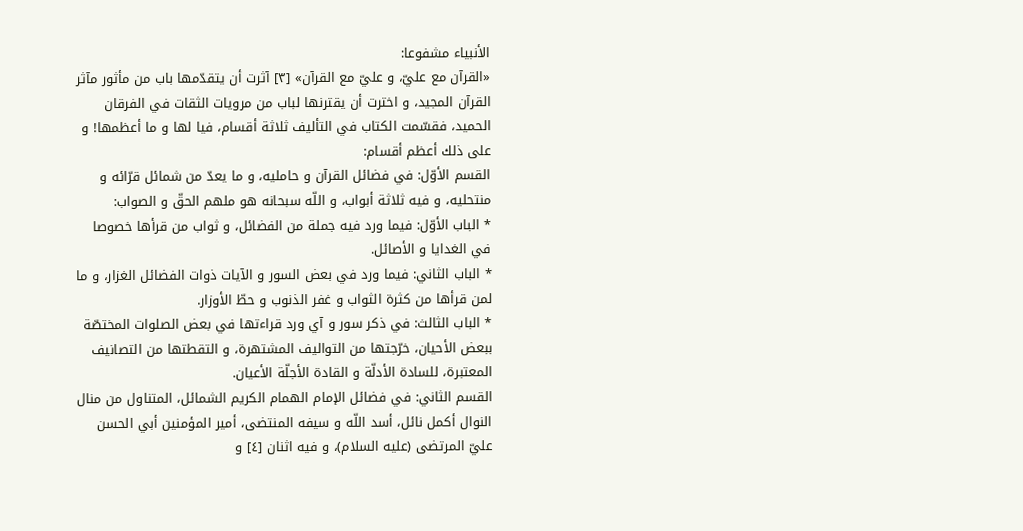الأنبياء مشفوعا:
«القرآن مع عليّ، و عليّ مع القرآن» [٣] آثرت أن يتقدّمها باب من مأثور مآثر القرآن المجيد، و اخترت أن يقترنها لباب من مرويات الثقات في الفرقان الحميد، فقسّمت الكتاب في التأليف ثلاثة أقسام، فيا لها و ما أعظمها! و على ذلك أعظم أقسام:
القسم الأوّل: في فضائل القرآن و حامليه، و ما يعدّ من شمائل قرّائه و منتحليه، و فيه ثلاثة أبواب، و اللّه سبحانه هو ملهم الحقّ و الصواب:
* الباب الأوّل: فيما ورد فيه جملة من الفضائل، و ثواب من قرأها خصوصا في الغدايا و الأصائل.
* الباب الثاني: فيما ورد في بعض السور و الآيات ذوات الفضائل الغزار، و ما لمن قرأها من كثرة الثواب و غفر الذنوب و حطّ الأوزار.
* الباب الثالث: في ذكر سور و آي ورد قراءتها في بعض الصلوات المختصّة ببعض الأحيان، خرّجتها من التواليف المشتهرة، و التقطتها من التصانيف المعتبرة، للسادة الأدلّة و القادة الأجلّة الأعيان.
القسم الثاني: في فضائل الإمام الهمام الكريم الشمائل، المتناول من منال النوال أكمل نائل، أسد اللّه و سيفه المنتضى، أمير المؤمنين أبي الحسن عليّ المرتضى (عليه السلام)، و فيه اثنان [٤] و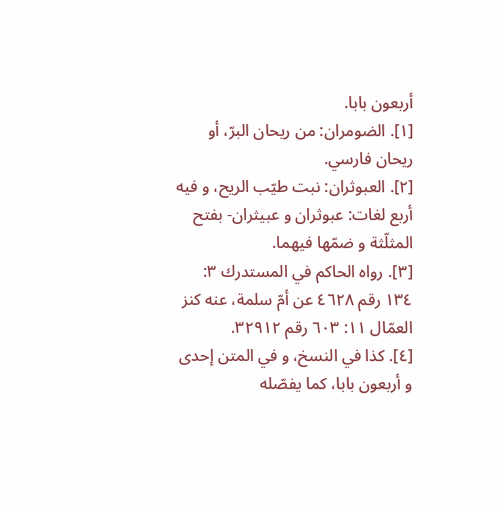أربعون بابا.
[١]. الضومران: من ريحان البرّ، أو ريحان فارسي.
[٢]. العبوثران: نبت طيّب الريح، و فيه أربع لغات: عبوثران و عبيثران- بفتح المثلّثة و ضمّها فيهما.
[٣]. رواه الحاكم في المستدرك ٣: ١٣٤ رقم ٤٦٢٨ عن أمّ سلمة، عنه كنز العمّال ١١: ٦٠٣ رقم ٣٢٩١٢.
[٤]. كذا في النسخ، و في المتن إحدى و أربعون بابا، كما يفصّله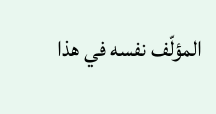المؤلّف نفسه في هذا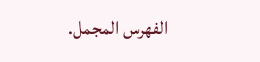الفهرس المجمل.